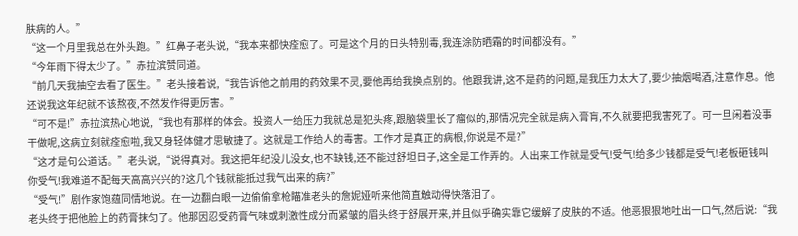肤病的人。”
“这一个月里我总在外头跑。”红鼻子老头说,“我本来都快痊愈了。可是这个月的日头特别毒,我连涂防晒霜的时间都没有。”
“今年雨下得太少了。”赤拉滨赞同道。
“前几天我抽空去看了医生。”老头接着说,“我告诉他之前用的药效果不灵,要他再给我换点别的。他跟我讲,这不是药的问题,是我压力太大了,要少抽烟喝酒,注意作息。他还说我这年纪就不该熬夜,不然发作得更厉害。”
“可不是!”赤拉滨热心地说,“我也有那样的体会。投资人一给压力我就总是犯头疼,跟脑袋里长了瘤似的,那情况完全就是病入膏肓,不久就要把我害死了。可一旦闲着没事干做呢,这病立刻就痊愈啦,我又身轻体健才思敏捷了。这就是工作给人的毒害。工作才是真正的病根,你说是不是?”
“这才是句公道话。”老头说,“说得真对。我这把年纪没儿没女,也不缺钱,还不能过舒坦日子,这全是工作弄的。人出来工作就是受气!受气!给多少钱都是受气!老板砸钱叫你受气!我难道不配每天高高兴兴的?这几个钱就能抵过我气出来的病?”
“受气!”剧作家饱蕴同情地说。在一边翻白眼一边偷偷拿枪瞄准老头的詹妮娅听来他简直触动得快落泪了。
老头终于把他脸上的药膏抹匀了。他那因忍受药膏气味或刺激性成分而紧皱的眉头终于舒展开来,并且似乎确实靠它缓解了皮肤的不适。他恶狠狠地吐出一口气,然后说:“我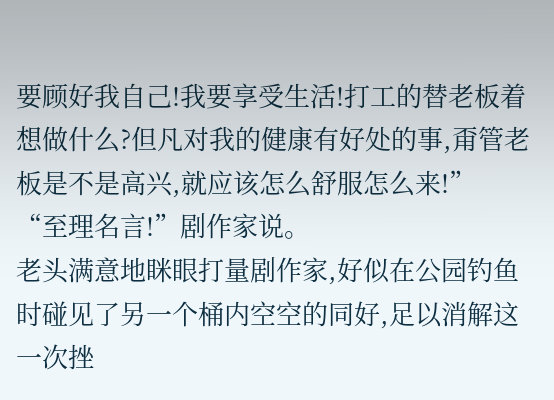要顾好我自己!我要享受生活!打工的替老板着想做什么?但凡对我的健康有好处的事,甭管老板是不是高兴,就应该怎么舒服怎么来!”
“至理名言!”剧作家说。
老头满意地眯眼打量剧作家,好似在公园钓鱼时碰见了另一个桶内空空的同好,足以消解这一次挫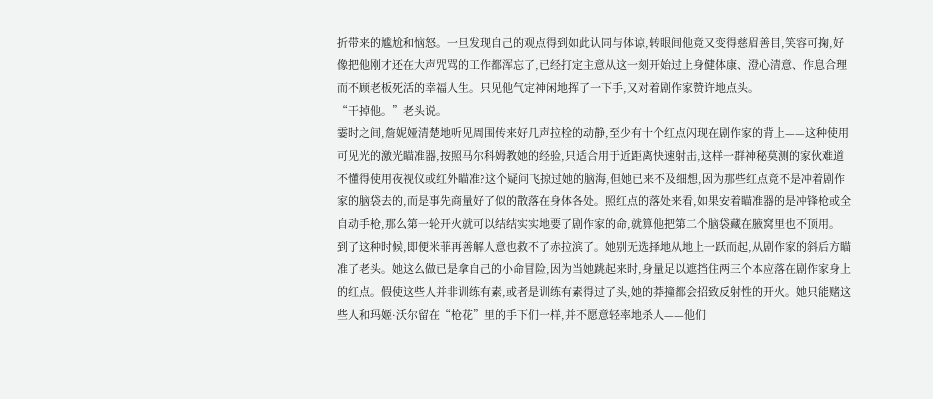折带来的尴尬和恼怒。一旦发现自己的观点得到如此认同与体谅,转眼间他竟又变得慈眉善目,笑容可掬,好像把他刚才还在大声咒骂的工作都浑忘了,已经打定主意从这一刻开始过上身健体康、澄心清意、作息合理而不顾老板死活的幸福人生。只见他气定神闲地挥了一下手,又对着剧作家赞许地点头。
“干掉他。”老头说。
霎时之间,詹妮娅清楚地听见周围传来好几声拉栓的动静,至少有十个红点闪现在剧作家的背上——这种使用可见光的激光瞄准器,按照马尔科姆教她的经验,只适合用于近距离快速射击,这样一群神秘莫测的家伙难道不懂得使用夜视仪或红外瞄准?这个疑问飞掠过她的脑海,但她已来不及细想,因为那些红点竟不是冲着剧作家的脑袋去的,而是事先商量好了似的散落在身体各处。照红点的落处来看,如果安着瞄准器的是冲锋枪或全自动手枪,那么第一轮开火就可以结结实实地要了剧作家的命,就算他把第二个脑袋藏在腋窝里也不顶用。
到了这种时候,即便米菲再善解人意也救不了赤拉滨了。她别无选择地从地上一跃而起,从剧作家的斜后方瞄准了老头。她这么做已是拿自己的小命冒险,因为当她跳起来时,身量足以遮挡住两三个本应落在剧作家身上的红点。假使这些人并非训练有素,或者是训练有素得过了头,她的莽撞都会招致反射性的开火。她只能赌这些人和玛姬·沃尔留在“枪花”里的手下们一样,并不愿意轻率地杀人——他们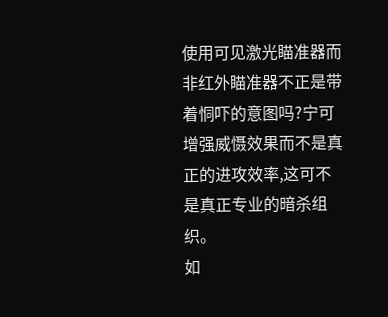使用可见激光瞄准器而非红外瞄准器不正是带着恫吓的意图吗?宁可增强威慑效果而不是真正的进攻效率,这可不是真正专业的暗杀组织。
如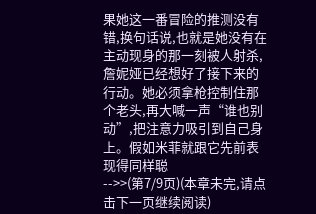果她这一番冒险的推测没有错,换句话说,也就是她没有在主动现身的那一刻被人射杀,詹妮娅已经想好了接下来的行动。她必须拿枪控制住那个老头,再大喊一声“谁也别动”,把注意力吸引到自己身上。假如米菲就跟它先前表现得同样聪
-->>(第7/9页)(本章未完,请点击下一页继续阅读)